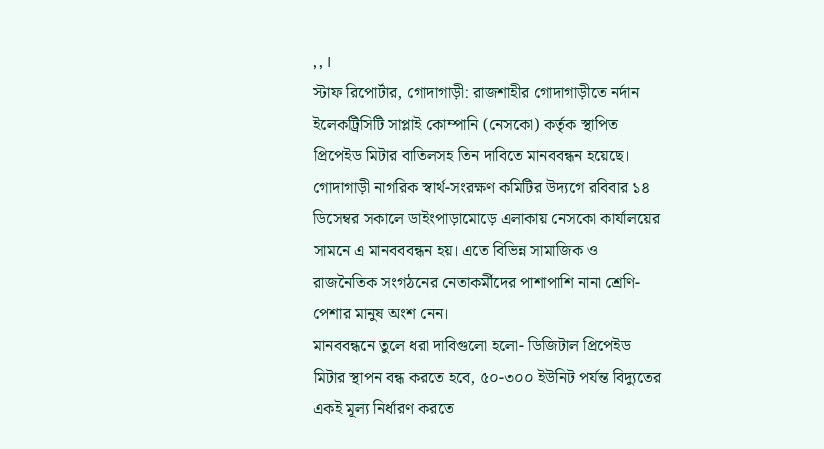, , ।
স্টাফ রিপোর্টার, গোদাগাড়ী: রাজশাহীর গোদাগাড়ীতে নর্দান ইলেকট্রিসিটি সাপ্লাই কোম্পানি (নেসকো) কর্তৃক স্থাপিত প্রিপেইড মিটার বাতিলসহ তিন দাবিতে মানববন্ধন হয়েছে।
গোদাগাড়ী নাগরিক স্বার্থ-সংরক্ষণ কমিটির উদ্যগে রবিবার ১৪ ডিসেম্বর সকালে ডাইংপাড়ামোড়ে এলাকায় নেসকো কার্যালয়ের সামনে এ মানবববন্ধন হয়। এতে বিভিন্ন সামাজিক ও রাজনৈতিক সংগঠনের নেতাকর্মীদের পাশাপাশি নানা শ্রেণি-পেশার মানুষ অংশ নেন।
মানববন্ধনে তুলে ধরা দাবিগুলো হলো- ডিজিটাল প্রিপেইড মিটার স্থাপন বন্ধ করতে হবে, ৫০-৩০০ ইউনিট পর্যন্ত বিদ্যুতের একই মূল্য নির্ধারণ করতে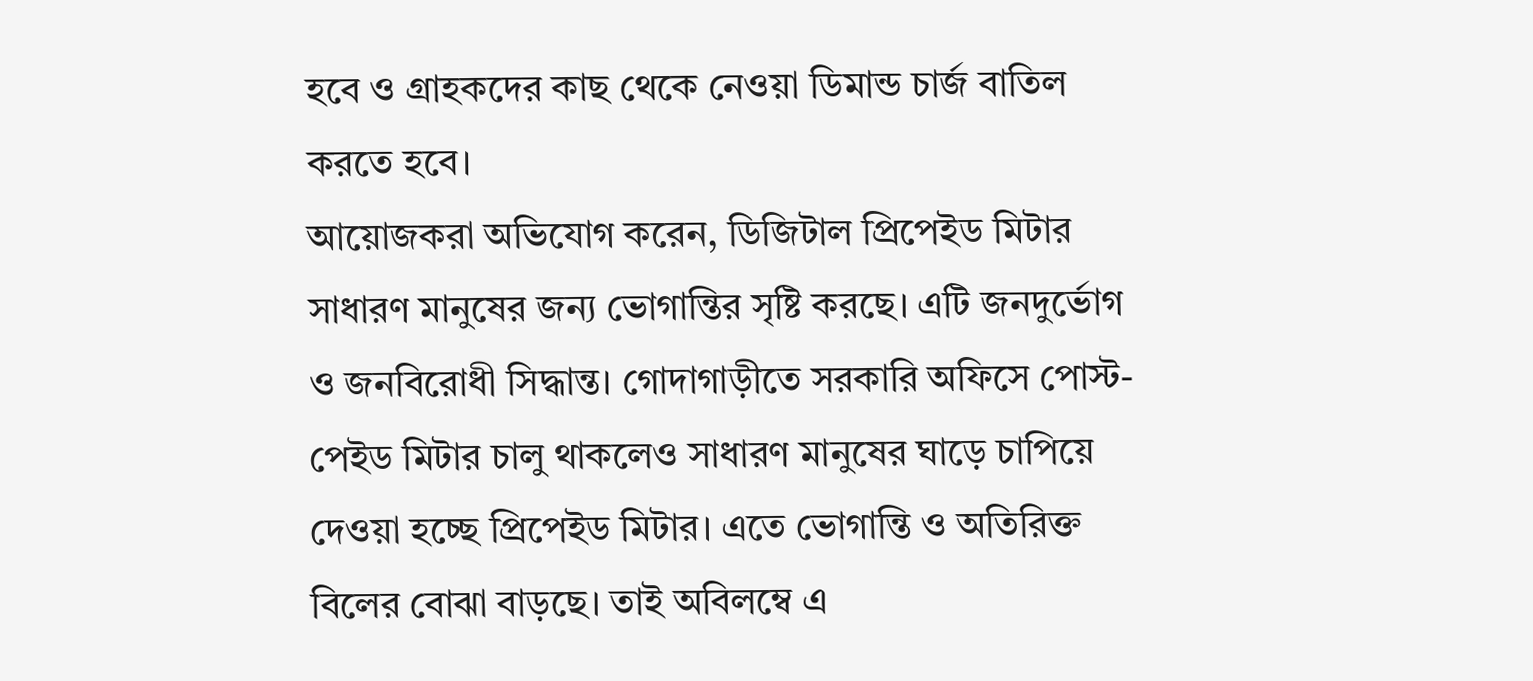হবে ও গ্রাহকদের কাছ থেকে নেওয়া ডিমান্ড চার্জ বাতিল করতে হবে।
আয়োজকরা অভিযোগ করেন, ডিজিটাল প্রিপেইড মিটার সাধারণ মানুষের জন্য ভোগান্তির সৃষ্টি করছে। এটি জনদুর্ভোগ ও জনবিরোধী সিদ্ধান্ত। গোদাগাড়ীতে সরকারি অফিসে পোস্ট-পেইড মিটার চালু থাকলেও সাধারণ মানুষের ঘাড়ে চাপিয়ে দেওয়া হচ্ছে প্রিপেইড মিটার। এতে ভোগান্তি ও অতিরিক্ত বিলের বোঝা বাড়ছে। তাই অবিলম্বে এ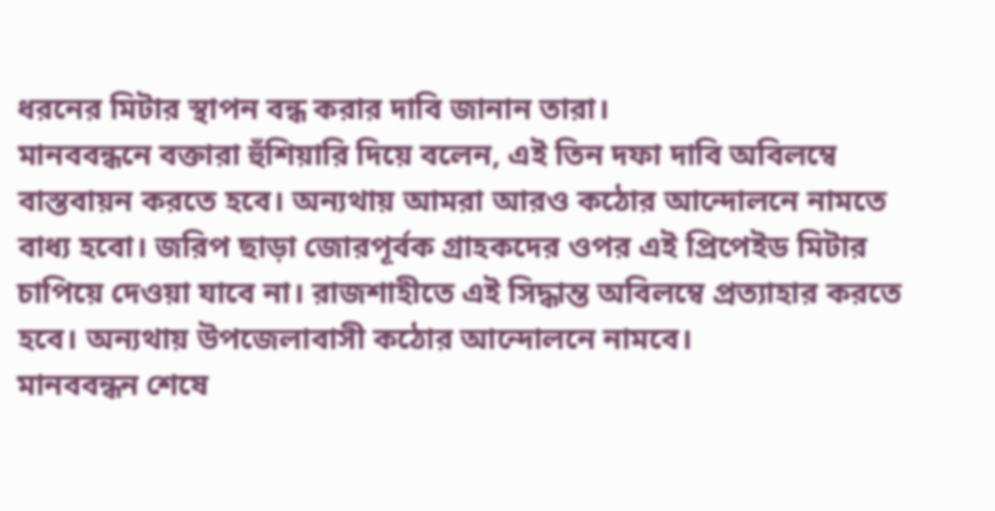ধরনের মিটার স্থাপন বন্ধ করার দাবি জানান তারা।
মানববন্ধনে বক্তারা হুঁশিয়ারি দিয়ে বলেন, এই তিন দফা দাবি অবিলম্বে বাস্তবায়ন করতে হবে। অন্যথায় আমরা আরও কঠোর আন্দোলনে নামতে বাধ্য হবো। জরিপ ছাড়া জোরপূর্বক গ্রাহকদের ওপর এই প্রিপেইড মিটার চাপিয়ে দেওয়া যাবে না। রাজশাহীতে এই সিদ্ধান্ত অবিলম্বে প্রত্যাহার করতে হবে। অন্যথায় উপজেলাবাসী কঠোর আন্দোলনে নামবে।
মানববন্ধন শেষে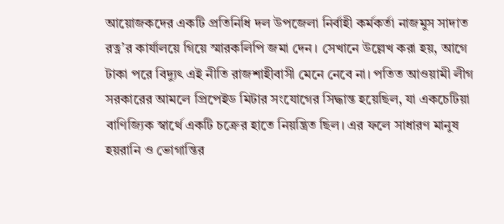আয়োজকদের একটি প্রতিনিধি দল উপজেলা নির্বাহী কর্মকর্তা নাজমুস সাদাত রত্ন’র কার্যালয়ে গিয়ে স্মারকলিপি জমা দেন। সেখানে উল্লেখ করা হয়, আগে টাকা পরে বিদ্যুৎ এই নীতি রাজশাহীবাসী মেনে নেবে না। পতিত আওয়ামী লীগ সরকারের আমলে প্রিপেইড মিটার সংযোগের সিদ্ধান্ত হয়েছিল, যা একচেটিয়া বাণিজ্যিক স্বার্থে একটি চক্রের হাতে নিয়ন্ত্রিত ছিল। এর ফলে সাধারণ মানুষ হয়রানি ও ভোগান্তির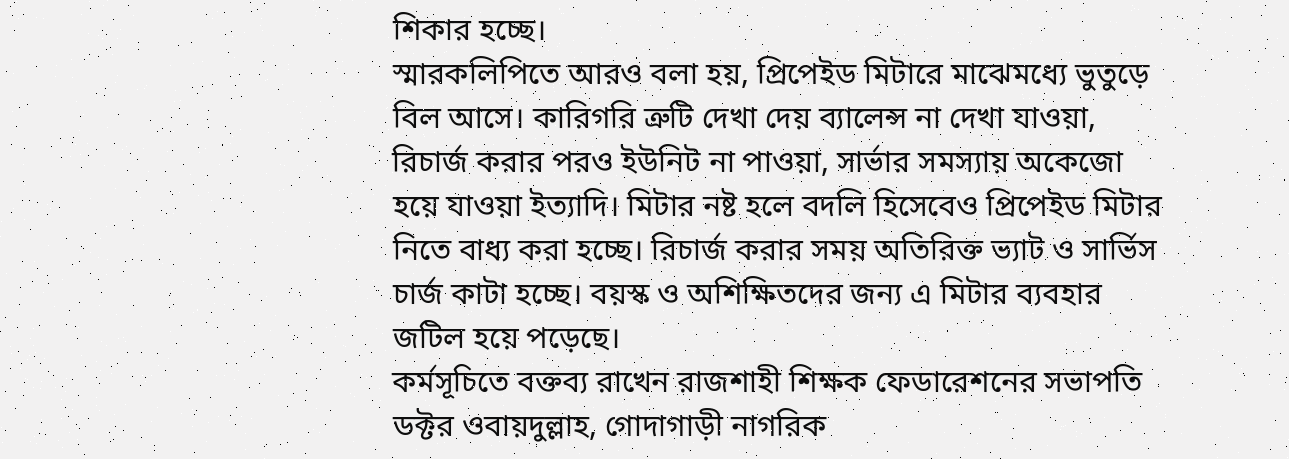শিকার হচ্ছে।
স্মারকলিপিতে আরও বলা হয়, প্রিপেইড মিটারে মাঝেমধ্যে ভুতুড়ে বিল আসে। কারিগরি ত্রুটি দেখা দেয় ব্যালেন্স না দেখা যাওয়া, রিচার্জ করার পরও ইউনিট না পাওয়া, সার্ভার সমস্যায় অকেজো হয়ে যাওয়া ইত্যাদি। মিটার নষ্ট হলে বদলি হিসেবেও প্রিপেইড মিটার নিতে বাধ্য করা হচ্ছে। রিচার্জ করার সময় অতিরিক্ত ভ্যাট ও সার্ভিস চার্জ কাটা হচ্ছে। বয়স্ক ও অশিক্ষিতদের জন্য এ মিটার ব্যবহার জটিল হয়ে পড়েছে।
কর্মসূচিতে বক্তব্য রাখেন রাজশাহী শিক্ষক ফেডারেশনের সভাপতি ডক্টর ওবায়দুল্লাহ, গোদাগাড়ী নাগরিক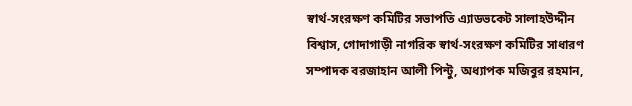স্বার্থ-সংরক্ষণ কমিটির সভাপতি এ্যাডভকেট সালাহউদ্দীন বিশ্বাস, গোদাগাড়ী নাগরিক স্বার্থ-সংরক্ষণ কমিটির সাধারণ সম্পাদক বরজাহান আলী পিন্টু, অধ্যাপক মজিবুর রহমান,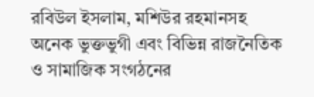রবিউল ইসলাম, মশিউর রহমানসহ অনেক ভুক্তভুগী এবং বিভিন্ন রাজনৈতিক ও সামাজিক সংগঠনের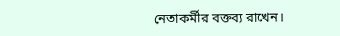নেতাকর্মীর বক্তব্য রাখেন।